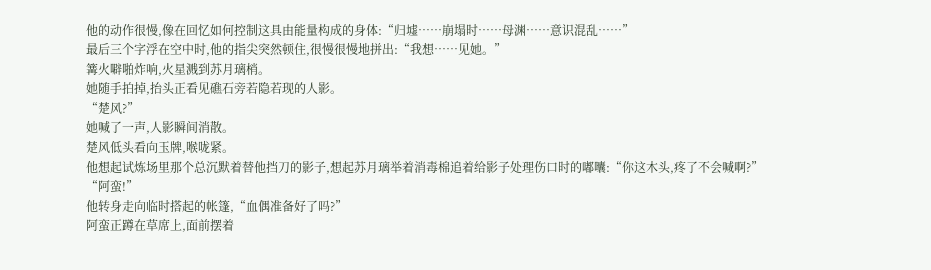他的动作很慢,像在回忆如何控制这具由能量构成的身体:“归墟……崩塌时……母渊……意识混乱……”
最后三个字浮在空中时,他的指尖突然顿住,很慢很慢地拼出:“我想……见她。”
篝火噼啪炸响,火星溅到苏月璃梢。
她随手拍掉,抬头正看见礁石旁若隐若现的人影。
“楚风?”
她喊了一声,人影瞬间消散。
楚风低头看向玉牌,喉咙紧。
他想起试炼场里那个总沉默着替他挡刀的影子,想起苏月璃举着消毒棉追着给影子处理伤口时的嘟囔:“你这木头,疼了不会喊啊?”
“阿蛮!”
他转身走向临时搭起的帐篷,“血偶准备好了吗?”
阿蛮正蹲在草席上,面前摆着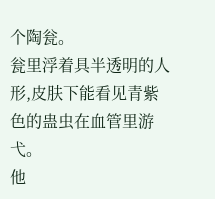个陶瓮。
瓮里浮着具半透明的人形,皮肤下能看见青紫色的蛊虫在血管里游弋。
他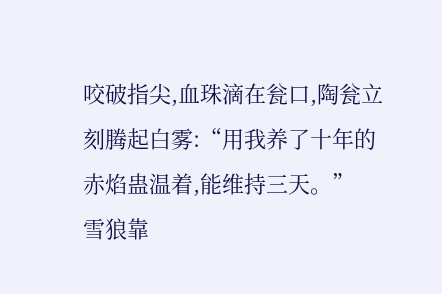咬破指尖,血珠滴在瓮口,陶瓮立刻腾起白雾:“用我养了十年的赤焰蛊温着,能维持三天。”
雪狼靠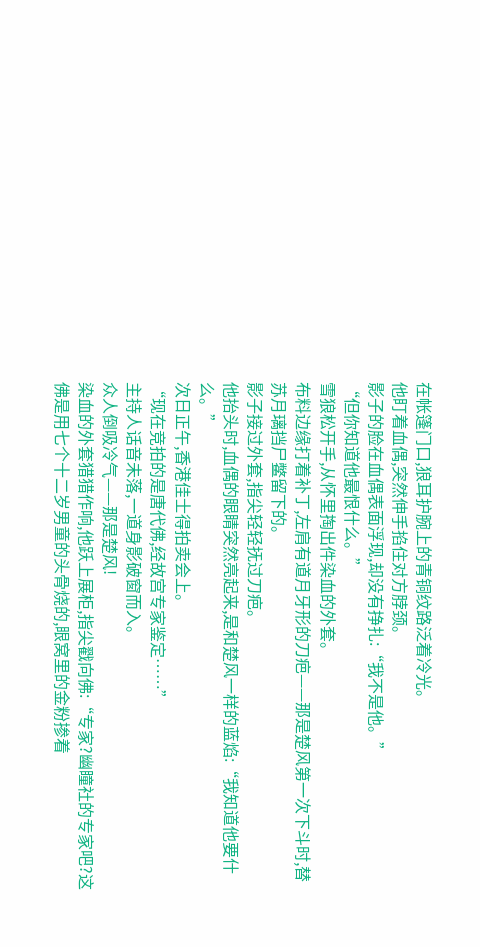在帐篷门口,狼耳护腕上的青铜纹路泛着冷光。
他盯着血偶,突然伸手掐住对方脖颈。
影子的脸在血偶表面浮现,却没有挣扎:“我不是他。”
“但你知道他最恨什么。”
雪狼松开手,从怀里掏出件染血的外套。
布料边缘打着补丁,左肩有道月牙形的刀疤——那是楚风第一次下斗时,替苏月璃挡尸鳖留下的。
影子接过外套,指尖轻轻抚过刀疤。
他抬头时,血偶的眼睛突然亮起来,是和楚风一样的蓝焰:“我知道他要什么。”
次日正午,香港佳士得拍卖会上。
“现在竞拍的是唐代佛,经故宫专家鉴定……”
主持人话音未落,一道身影破窗而入。
众人倒吸冷气——那是楚风!
染血的外套猎猎作响,他跃上展柜,指尖戳向佛:“专家?幽瞳社的专家吧?这佛是用七个十二岁男童的头骨烧的,眼窝里的金粉掺着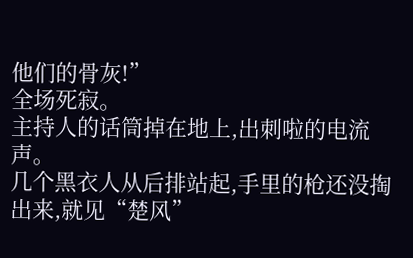他们的骨灰!”
全场死寂。
主持人的话筒掉在地上,出刺啦的电流声。
几个黑衣人从后排站起,手里的枪还没掏出来,就见“楚风”